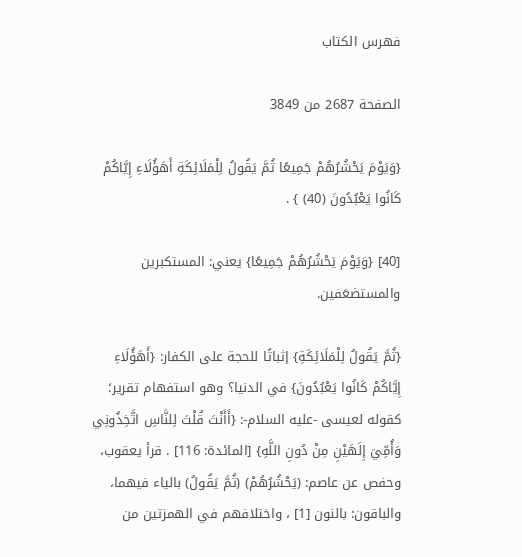فهرس الكتاب

الصفحة 2687 من 3849

{وَيَوْمَ يَحْشُرُهُمْ جَمِيعًا ثُمَّ يَقُولُ لِلْمَلَائِكَةِ أَهَؤُلَاءِ إِيَّاكُمْ كَانُوا يَعْبُدُونَ (40) } .

[40] {وَيَوْمَ يَحْشُرُهُمْ جَمِيعًا} يعني: المستكبرين والمستضعَفين.

{ثُمَّ يَقُولُ لِلْمَلَائِكَةِ} إثباتًا للحجة على الكفار: {أَهَؤُلَاءِ إِيَّاكُمْ كَانُوا يَعْبُدُونَ} في الدنيا؟ وهو استفهام تقرير؛ كقوله لعيسى -عليه السلام-: {أَأَنْتَ قُلْتَ لِلنَّاسِ اتَّخِذُونِي وَأُمِّيَ إِلَهَيْنِ مِنْ دُونِ اللَّهِ} [المائدة: 116] . قرأ يعقوب، وحفص عن عاصم: (يَحْشُرُهُمْ) (ثُمَّ يَقُولُ) بالياء فيهما، والباقون: بالنون [1] ، واختلافهم في الهمزتين من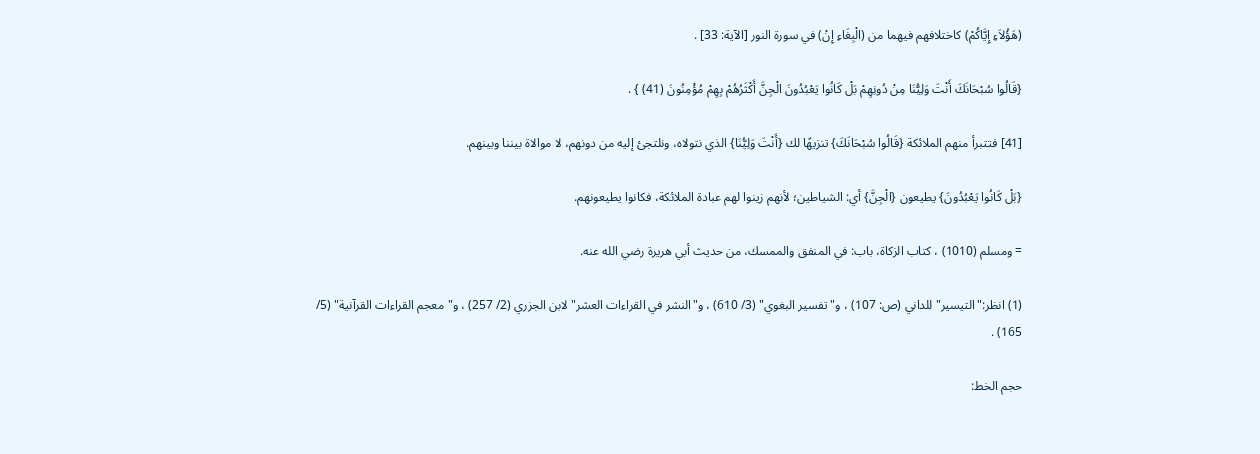(هَؤُلاَءِ إِيَّاكُمْ) كاختلافهم فيهما من (الْبِغَاءِ إِنْ) في سورة النور [الآية: 33] .

{قَالُوا سُبْحَانَكَ أَنْتَ وَلِيُّنَا مِنْ دُونِهِمْ بَلْ كَانُوا يَعْبُدُونَ الْجِنَّ أَكْثَرُهُمْ بِهِمْ مُؤْمِنُونَ (41) } .

[41] فتتبرأ منهم الملائكة {قَالُوا سُبْحَانَكَ} تنزيهًا لك {أَنْتَ وَلِيُّنَا} الذي نتولاه، ونلتجئ إليه من دونهم، لا موالاة بيننا وبينهم.

{بَلْ كَانُوا يَعْبُدُونَ} يطيعون {الْجِنَّ} أي: الشياطين؛ لأنهم زينوا لهم عبادة الملائكة، فكانوا يطيعونهم.

= ومسلم (1010) ، كتاب الزكاة، باب: في المنفق والممسك، من حديث أبي هريرة رضي الله عنه.

(1) انظر:"التيسير"للداني (ص: 107) ، و"تفسير البغوي" (3/ 610) ، و"النشر في القراءات العشر"لابن الجزري (2/ 257) ، و"معجم القراءات القرآنية" (5/ 165) .

حجم الخط: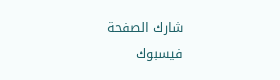شارك الصفحة
فيسبوك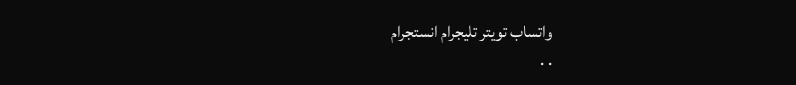واتساب تويتر تليجرام انستجرام
. .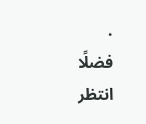.
فضلًا انتظر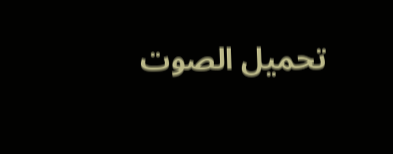تحميل الصوت